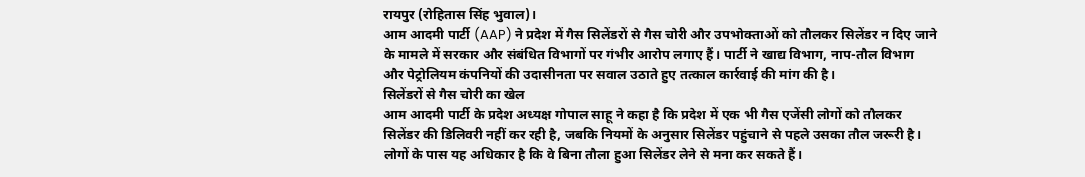रायपुर (रोहितास सिंह भुवाल)।
आम आदमी पार्टी (AAP) ने प्रदेश में गैस सिलेंडरों से गैस चोरी और उपभोक्ताओं को तौलकर सिलेंडर न दिए जाने के मामले में सरकार और संबंधित विभागों पर गंभीर आरोप लगाए हैं। पार्टी ने खाद्य विभाग, नाप-तौल विभाग और पेट्रोलियम कंपनियों की उदासीनता पर सवाल उठाते हुए तत्काल कार्रवाई की मांग की है।
सिलेंडरों से गैस चोरी का खेल
आम आदमी पार्टी के प्रदेश अध्यक्ष गोपाल साहू ने कहा है कि प्रदेश में एक भी गैस एजेंसी लोगों को तौलकर सिलेंडर की डिलिवरी नहीं कर रही है, जबकि नियमों के अनुसार सिलेंडर पहुंचाने से पहले उसका तौल जरूरी है। लोगों के पास यह अधिकार है कि वे बिना तौला हुआ सिलेंडर लेने से मना कर सकते हैं।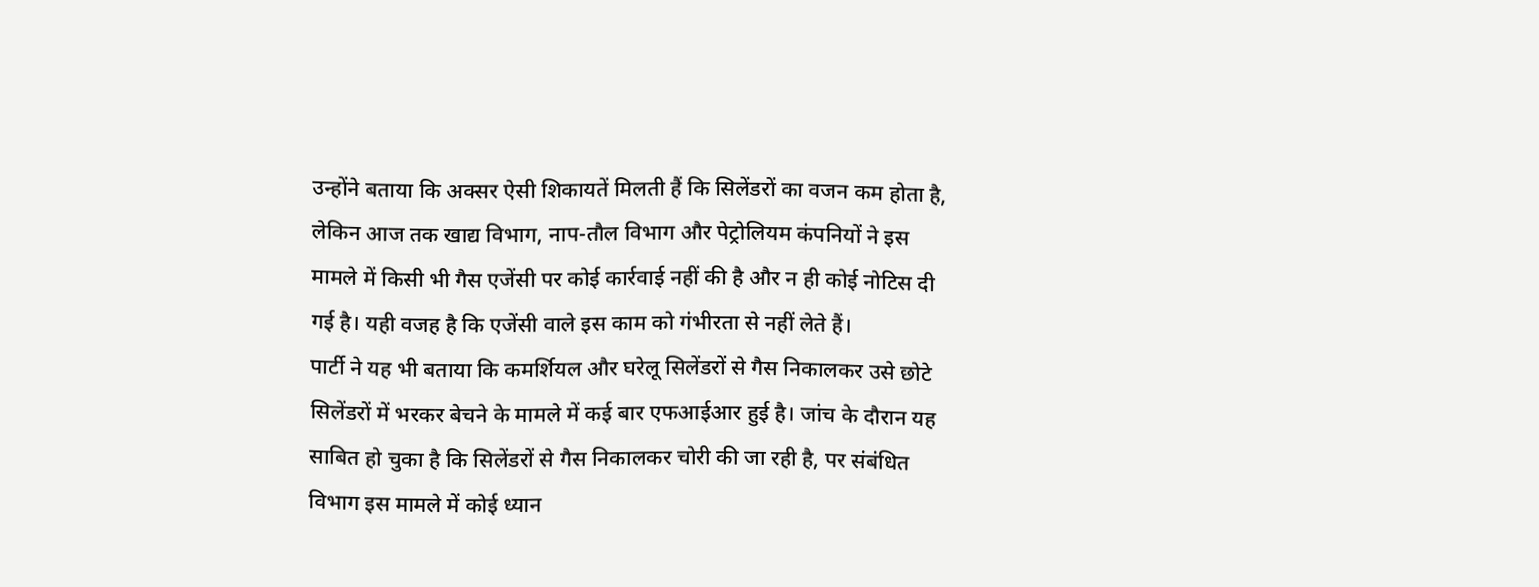उन्होंने बताया कि अक्सर ऐसी शिकायतें मिलती हैं कि सिलेंडरों का वजन कम होता है, लेकिन आज तक खाद्य विभाग, नाप-तौल विभाग और पेट्रोलियम कंपनियों ने इस मामले में किसी भी गैस एजेंसी पर कोई कार्रवाई नहीं की है और न ही कोई नोटिस दी गई है। यही वजह है कि एजेंसी वाले इस काम को गंभीरता से नहीं लेते हैं।
पार्टी ने यह भी बताया कि कमर्शियल और घरेलू सिलेंडरों से गैस निकालकर उसे छोटे सिलेंडरों में भरकर बेचने के मामले में कई बार एफआईआर हुई है। जांच के दौरान यह साबित हो चुका है कि सिलेंडरों से गैस निकालकर चोरी की जा रही है, पर संबंधित विभाग इस मामले में कोई ध्यान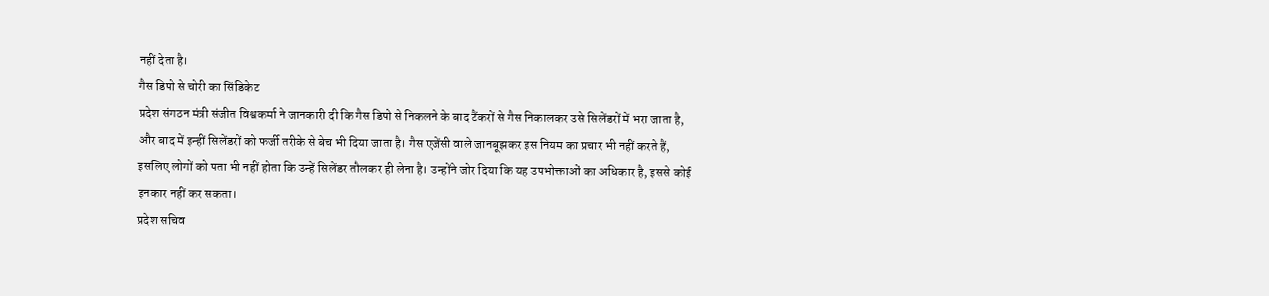नहीं देता है।
गैस डिपो से चोरी का सिंडिकेट
प्रदेश संगठन मंत्री संजीत विश्वकर्मा ने जानकारी दी कि गैस डिपो से निकलने के बाद टैंकरों से गैस निकालकर उसे सिलेंडरों में भरा जाता है, और बाद में इन्हीं सिलेंडरों को फर्जी तरीके से बेच भी दिया जाता है। गैस एजेंसी वाले जानबूझकर इस नियम का प्रचार भी नहीं करते हैं, इसलिए लोगों को पता भी नहीं होता कि उन्हें सिलेंडर तौलकर ही लेना है। उन्होंने जोर दिया कि यह उपभोक्ताओं का अधिकार है, इससे कोई इनकार नहीं कर सकता।
प्रदेश सचिव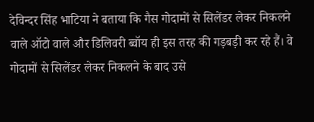देविन्दर सिंह भाटिया ने बताया कि गैस गोदामों से सिलेंडर लेकर निकलने वाले ऑटो वाले और डिलिवरी ब्वॉय ही इस तरह की गड़बड़ी कर रहे हैं। वे गोदामों से सिलेंडर लेकर निकलने के बाद उसे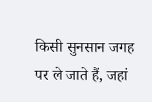किसी सुनसान जगह पर ले जाते हैं, जहां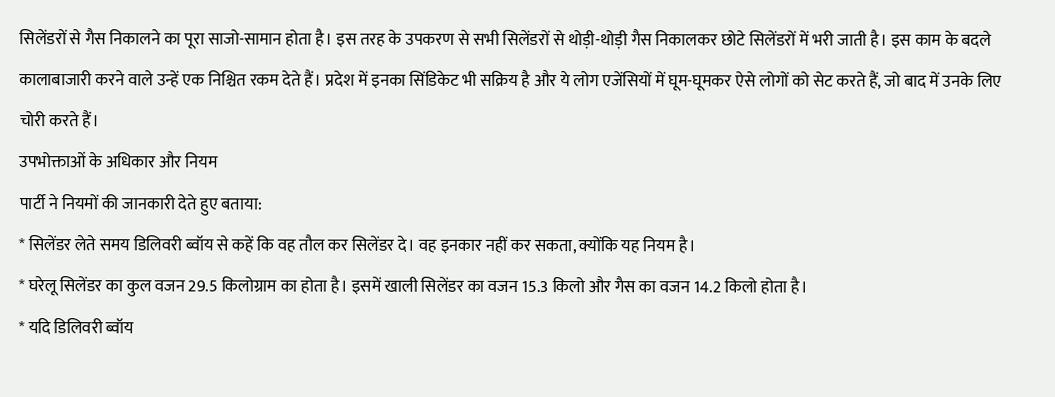सिलेंडरों से गैस निकालने का पूरा साजो-सामान होता है। इस तरह के उपकरण से सभी सिलेंडरों से थोड़ी-थोड़ी गैस निकालकर छोटे सिलेंडरों में भरी जाती है। इस काम के बदले कालाबाजारी करने वाले उन्हें एक निश्चित रकम देते हैं। प्रदेश में इनका सिंडिकेट भी सक्रिय है और ये लोग एजेंसियों में घूम-घूमकर ऐसे लोगों को सेट करते हैं, जो बाद में उनके लिए चोरी करते हैं।
उपभोक्ताओं के अधिकार और नियम
पार्टी ने नियमों की जानकारी देते हुए बताया:
* सिलेंडर लेते समय डिलिवरी ब्वॉय से कहें कि वह तौल कर सिलेंडर दे। वह इनकार नहीं कर सकता, क्योंकि यह नियम है।
* घरेलू सिलेंडर का कुल वजन 29.5 किलोग्राम का होता है। इसमें खाली सिलेंडर का वजन 15.3 किलो और गैस का वजन 14.2 किलो होता है।
* यदि डिलिवरी ब्वॉय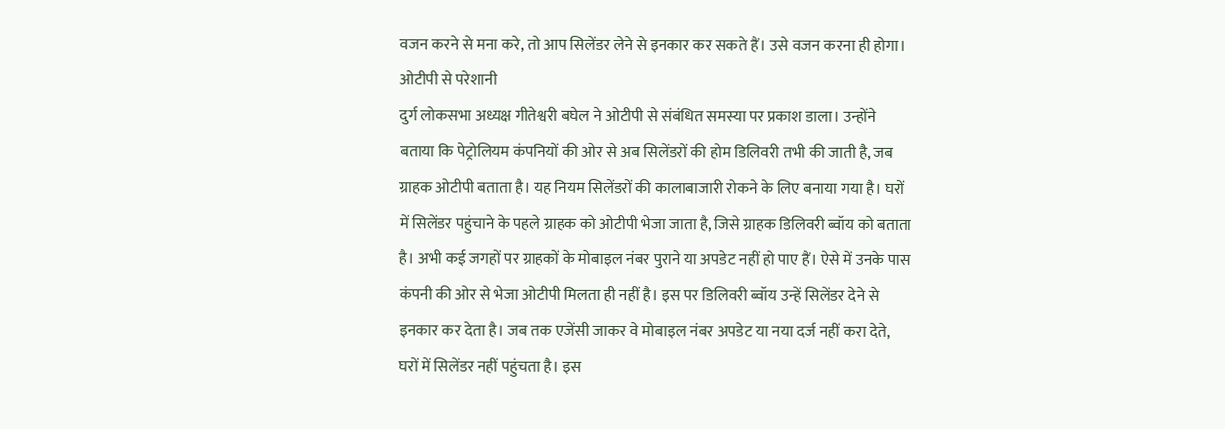वजन करने से मना करे, तो आप सिलेंडर लेने से इनकार कर सकते हैं। उसे वजन करना ही होगा।
ओटीपी से परेशानी
दुर्ग लोकसभा अध्यक्ष गीतेश्वरी बघेल ने ओटीपी से संबंधित समस्या पर प्रकाश डाला। उन्होंने बताया कि पेट्रोलियम कंपनियों की ओर से अब सिलेंडरों की होम डिलिवरी तभी की जाती है, जब ग्राहक ओटीपी बताता है। यह नियम सिलेंडरों की कालाबाजारी रोकने के लिए बनाया गया है। घरों में सिलेंडर पहुंचाने के पहले ग्राहक को ओटीपी भेजा जाता है, जिसे ग्राहक डिलिवरी ब्वॉय को बताता है। अभी कई जगहों पर ग्राहकों के मोबाइल नंबर पुराने या अपडेट नहीं हो पाए हैं। ऐसे में उनके पास कंपनी की ओर से भेजा ओटीपी मिलता ही नहीं है। इस पर डिलिवरी ब्वॉय उन्हें सिलेंडर देने से इनकार कर देता है। जब तक एजेंसी जाकर वे मोबाइल नंबर अपडेट या नया दर्ज नहीं करा देते, घरों में सिलेंडर नहीं पहुंचता है। इस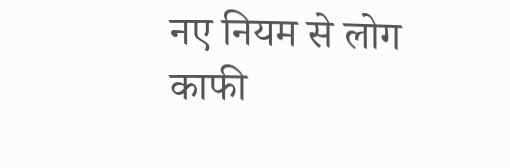नए नियम से लोग काफी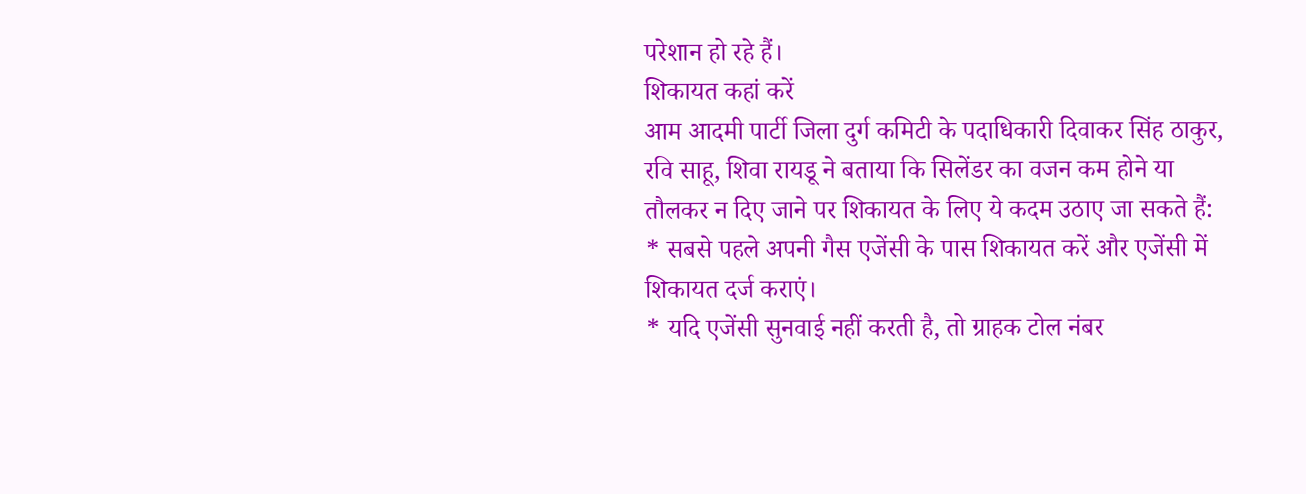परेशान हो रहे हैं।
शिकायत कहां करें
आम आदमी पार्टी जिला दुर्ग कमिटी के पदाधिकारी दिवाकर सिंह ठाकुर, रवि साहू, शिवा रायडू ने बताया कि सिलेंडर का वजन कम होने या तौलकर न दिए जाने पर शिकायत के लिए ये कदम उठाए जा सकते हैं:
* सबसे पहले अपनी गैस एजेंसी के पास शिकायत करें और एजेंसी में शिकायत दर्ज कराएं।
* यदि एजेंसी सुनवाई नहीं करती है, तो ग्राहक टोल नंबर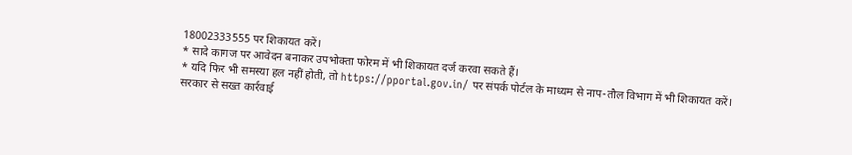18002333555 पर शिकायत करें।
* सादे कागज पर आवेदन बनाकर उपभोक्ता फोरम में भी शिकायत दर्ज करवा सकते हैं।
* यदि फिर भी समस्या हल नहीं होती, तो https://pportal.gov.in/ पर संपर्क पोर्टल के माध्यम से नाप-तौल विभाग में भी शिकायत करें।
सरकार से सख्त कार्रवाई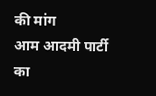की मांग
आम आदमी पार्टी का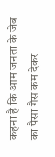कहना है कि आम जनता के जेब का पैसा गैस कम देकर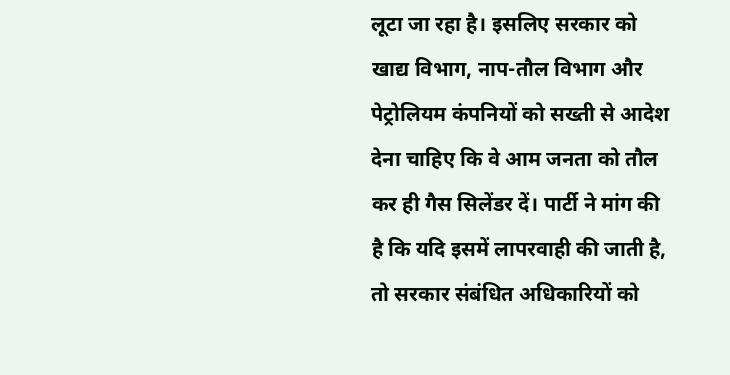लूटा जा रहा है। इसलिए सरकार को खाद्य विभाग, नाप-तौल विभाग और पेट्रोलियम कंपनियों को सख्ती से आदेश देना चाहिए कि वे आम जनता को तौल कर ही गैस सिलेंडर दें। पार्टी ने मांग की है कि यदि इसमें लापरवाही की जाती है, तो सरकार संबंधित अधिकारियों को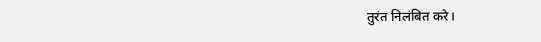तुरंत निलंबित करे।